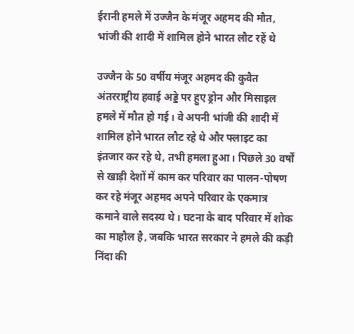ईरानी हमले में उज्जैन के मंजूर अहमद की मौत, भांजी की शादी में शामिल होने भारत लौट रहें थे

उज्जैन के 50 वर्षीय मंजूर अहमद की कुवैत अंतरराष्ट्रीय हवाई अड्डे पर हुए ड्रोन और मिसाइल हमले में मौत हो गई। वे अपनी भांजी की शादी में शामिल होने भारत लौट रहे थे और फ्लाइट का इंतजार कर रहे थे, तभी हमला हुआ। पिछले 30 वर्षों से खाड़ी देशों में काम कर परिवार का पालन-पोषण कर रहे मंजूर अहमद अपने परिवार के एकमात्र कमाने वाले सदस्य थे। घटना के बाद परिवार में शोक का माहौल है, जबकि भारत सरकार ने हमले की कड़ी निंदा की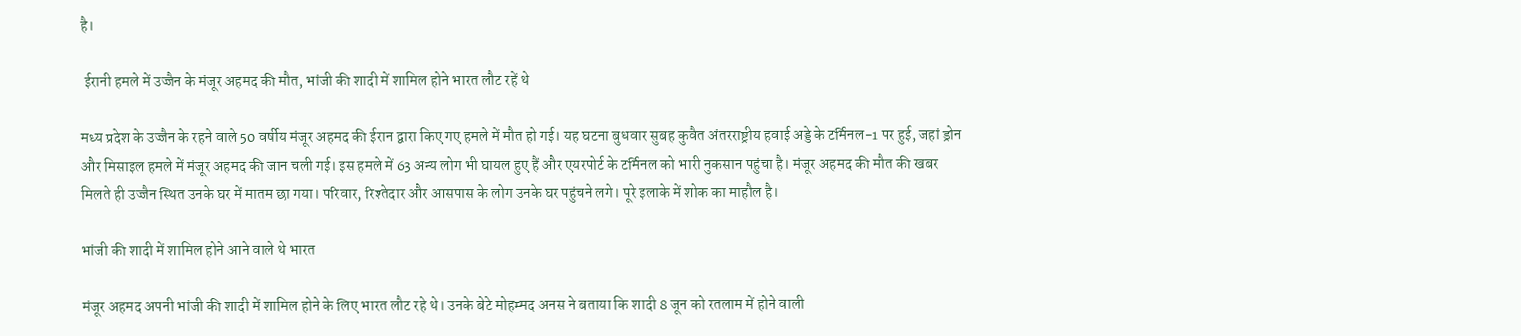है।

 ईरानी हमले में उज्जैन के मंजूर अहमद की मौत, भांजी की शादी में शामिल होने भारत लौट रहें थे

मध्य प्रदेश के उज्जैन के रहने वाले 50 वर्षीय मंजूर अहमद की ईरान द्वारा किए गए हमले में मौत हो गई। यह घटना बुधवार सुबह कुवैत अंतरराष्ट्रीय हवाई अड्डे के टर्मिनल-1 पर हुई, जहां ड्रोन और मिसाइल हमले में मंजूर अहमद की जान चली गई। इस हमले में 63 अन्य लोग भी घायल हुए हैं और एयरपोर्ट के टर्मिनल को भारी नुकसान पहुंचा है। मंजूर अहमद की मौत की खबर मिलते ही उज्जैन स्थित उनके घर में मातम छा गया। परिवार, रिश्तेदार और आसपास के लोग उनके घर पहुंचने लगे। पूरे इलाके में शोक का माहौल है।

भांजी की शादी में शामिल होने आने वाले थे भारत

मंजूर अहमद अपनी भांजी की शादी में शामिल होने के लिए भारत लौट रहे थे। उनके बेटे मोहम्मद अनस ने बताया कि शादी 8 जून को रतलाम में होने वाली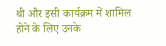थी और इसी कार्यक्रम में शामिल होने के लिए उनके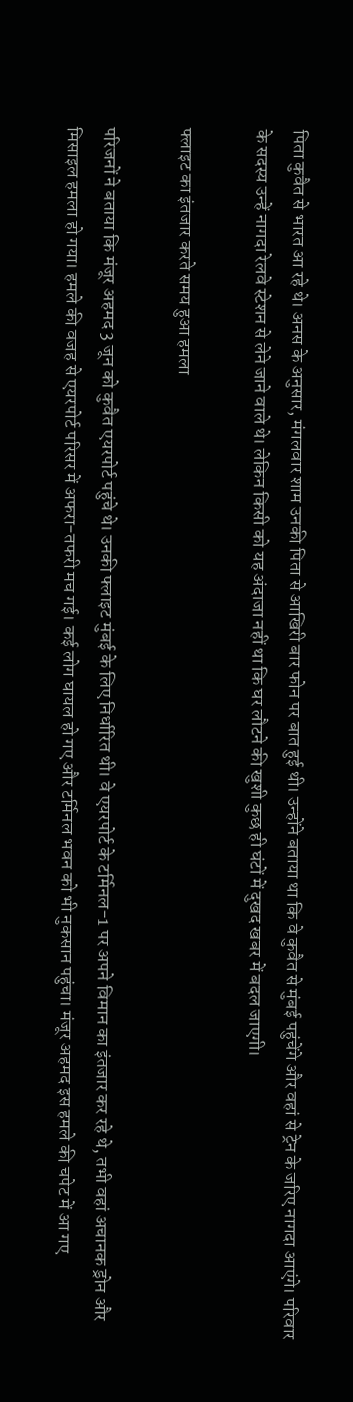पिता कुवैत से भारत आ रहे थे। अनस के अनुसार, मंगलवार शाम उनकी पिता से आखिरी बार फोन पर बात हुई थी। उन्होंने बताया था कि वे कुवैत से मुंबई पहुंचेंगे और वहां से ट्रेन के जरिए नागदा आएंगे। परिवार के सदस्य उन्हें नागदा रेलवे स्टेशन से लेने जाने वाले थे। लेकिन किसी को यह अंदाजा नहीं था कि घर लौटने की खुशी कुछ ही घंटों में दुखद खबर में बदल जाएगी।

फ्लाइट का इंतजार करते समय हुआ हमला

परिजनों ने बताया कि मंजूर अहमद 3 जून को कुवैत एयरपोर्ट पहुंचे थे। उनकी फ्लाइट मुंबई के लिए निर्धारित थी। वे एयरपोर्ट के टर्मिनल-1 पर अपने विमान का इंतजार कर रहे थे, तभी वहां अचानक ड्रोन और मिसाइल हमला हो गया। हमले की वजह से एयरपोर्ट परिसर में अफरा-तफरी मच गई। कई लोग घायल हो गए और टर्मिनल भवन को भी नुकसान पहुंचा। मंजूर अहमद इस हमले की चपेट में आ गए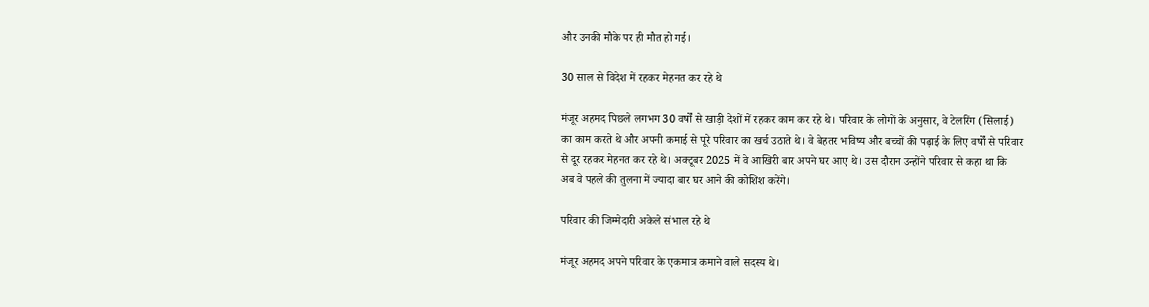और उनकी मौके पर ही मौत हो गई।

30 साल से विदेश में रहकर मेहनत कर रहे थे

मंजूर अहमद पिछले लगभग 30 वर्षों से खाड़ी देशों में रहकर काम कर रहे थे। परिवार के लोगों के अनुसार, वे टेलरिंग (सिलाई) का काम करते थे और अपनी कमाई से पूरे परिवार का खर्च उठाते थे। वे बेहतर भविष्य और बच्चों की पढ़ाई के लिए वर्षों से परिवार से दूर रहकर मेहनत कर रहे थे। अक्टूबर 2025 में वे आखिरी बार अपने घर आए थे। उस दौरान उन्होंने परिवार से कहा था कि अब वे पहले की तुलना में ज्यादा बार घर आने की कोशिश करेंगे।

परिवार की जिम्मेदारी अकेले संभाल रहे थे

मंजूर अहमद अपने परिवार के एकमात्र कमाने वाले सदस्य थे।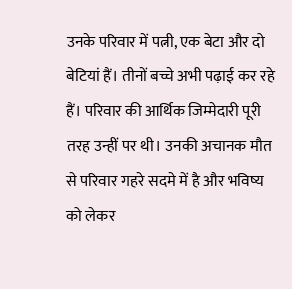उनके परिवार में पत्नी, एक बेटा और दो बेटियां हैं। तीनों बच्चे अभी पढ़ाई कर रहे हैं। परिवार की आर्थिक जिम्मेदारी पूरी तरह उन्हीं पर थी। उनकी अचानक मौत से परिवार गहरे सदमे में है और भविष्य को लेकर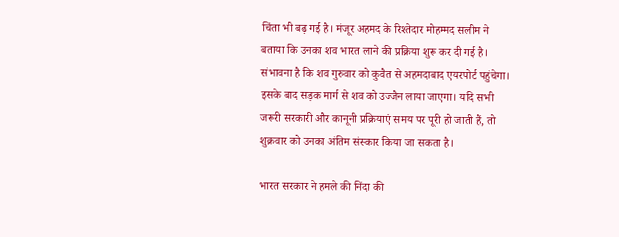चिंता भी बढ़ गई है। मंजूर अहमद के रिश्तेदार मोहम्मद सलीम ने बताया कि उनका शव भारत लाने की प्रक्रिया शुरू कर दी गई है। संभावना है कि शव गुरुवार को कुवैत से अहमदाबाद एयरपोर्ट पहुंचेगा। इसके बाद सड़क मार्ग से शव को उज्जैन लाया जाएगा। यदि सभी जरूरी सरकारी और कानूनी प्रक्रियाएं समय पर पूरी हो जाती हैं, तो शुक्रवार को उनका अंतिम संस्कार किया जा सकता है।

भारत सरकार ने हमले की निंदा की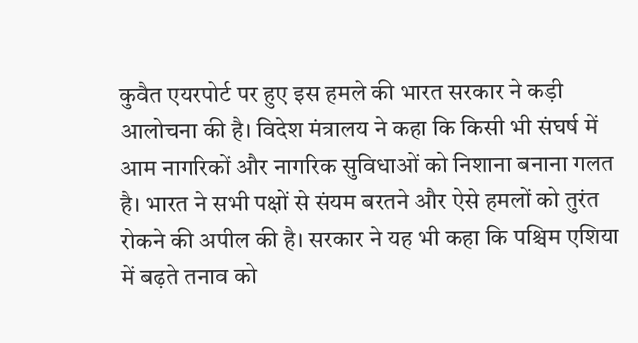कुवैत एयरपोर्ट पर हुए इस हमले की भारत सरकार ने कड़ी आलोचना की है। विदेश मंत्रालय ने कहा कि किसी भी संघर्ष में आम नागरिकों और नागरिक सुविधाओं को निशाना बनाना गलत है। भारत ने सभी पक्षों से संयम बरतने और ऐसे हमलों को तुरंत रोकने की अपील की है। सरकार ने यह भी कहा कि पश्चिम एशिया में बढ़ते तनाव को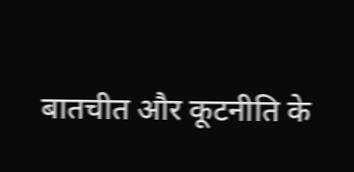बातचीत और कूटनीति के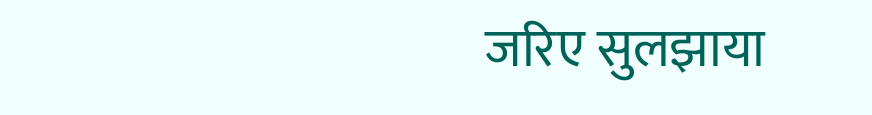जरिए सुलझाया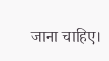जाना चाहिए।